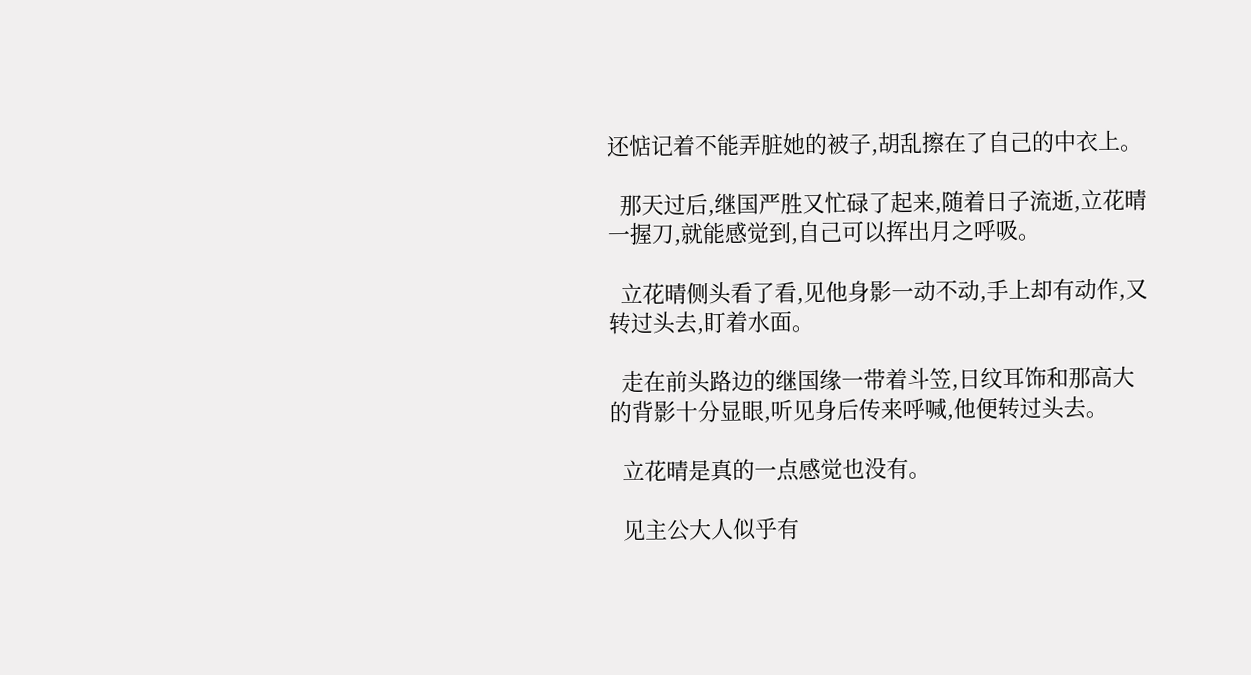还惦记着不能弄脏她的被子,胡乱擦在了自己的中衣上。

  那天过后,继国严胜又忙碌了起来,随着日子流逝,立花晴一握刀,就能感觉到,自己可以挥出月之呼吸。

  立花晴侧头看了看,见他身影一动不动,手上却有动作,又转过头去,盯着水面。

  走在前头路边的继国缘一带着斗笠,日纹耳饰和那高大的背影十分显眼,听见身后传来呼喊,他便转过头去。

  立花晴是真的一点感觉也没有。

  见主公大人似乎有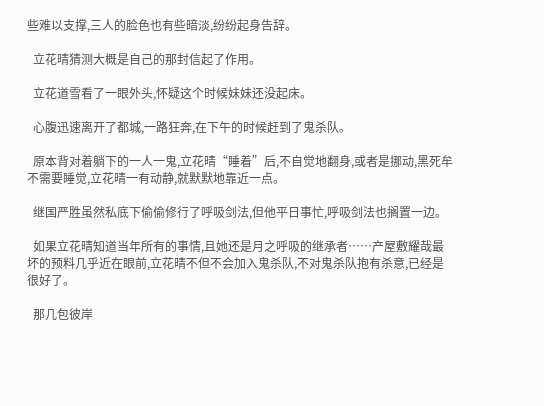些难以支撑,三人的脸色也有些暗淡,纷纷起身告辞。

  立花晴猜测大概是自己的那封信起了作用。

  立花道雪看了一眼外头,怀疑这个时候妹妹还没起床。

  心腹迅速离开了都城,一路狂奔,在下午的时候赶到了鬼杀队。

  原本背对着躺下的一人一鬼,立花晴“睡着”后,不自觉地翻身,或者是挪动,黑死牟不需要睡觉,立花晴一有动静,就默默地靠近一点。

  继国严胜虽然私底下偷偷修行了呼吸剑法,但他平日事忙,呼吸剑法也搁置一边。

  如果立花晴知道当年所有的事情,且她还是月之呼吸的继承者……产屋敷耀哉最坏的预料几乎近在眼前,立花晴不但不会加入鬼杀队,不对鬼杀队抱有杀意,已经是很好了。

  那几包彼岸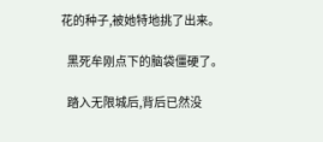花的种子,被她特地挑了出来。

  黑死牟刚点下的脑袋僵硬了。

  踏入无限城后,背后已然没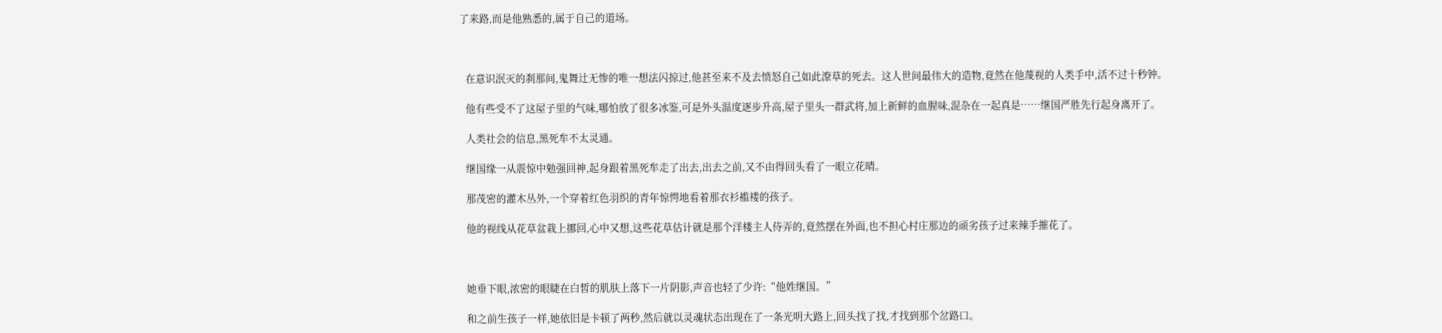了来路,而是他熟悉的,属于自己的道场。



  在意识泯灭的刹那间,鬼舞辻无惨的唯一想法闪掠过,他甚至来不及去愤怒自己如此潦草的死去。这人世间最伟大的造物,竟然在他蔑视的人类手中,活不过十秒钟。

  他有些受不了这屋子里的气味,哪怕放了很多冰鉴,可是外头温度逐步升高,屋子里头一群武将,加上新鲜的血腥味,混杂在一起真是……继国严胜先行起身离开了。

  人类社会的信息,黑死牟不太灵通。

  继国缘一从震惊中勉强回神,起身跟着黑死牟走了出去,出去之前,又不由得回头看了一眼立花晴。

  那茂密的灌木丛外,一个穿着红色羽织的青年惊愕地看着那衣衫褴褛的孩子。

  他的视线从花草盆栽上挪回,心中又想,这些花草估计就是那个洋楼主人侍弄的,竟然摆在外面,也不担心村庄那边的顽劣孩子过来辣手摧花了。



  她垂下眼,浓密的眼睫在白皙的肌肤上落下一片阴影,声音也轻了少许:“他姓继国。”

  和之前生孩子一样,她依旧是卡顿了两秒,然后就以灵魂状态出现在了一条光明大路上,回头找了找,才找到那个岔路口。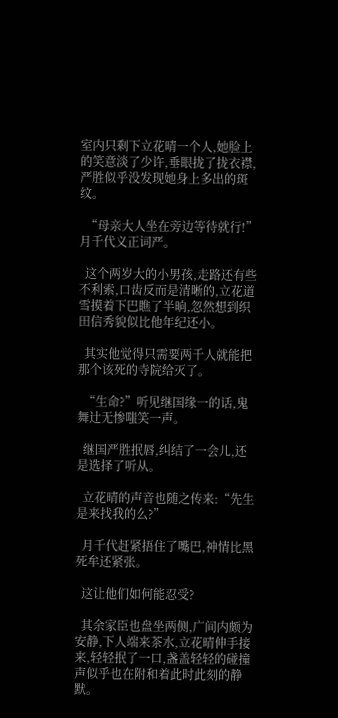室内只剩下立花晴一个人,她脸上的笑意淡了少许,垂眼拢了拢衣襟,严胜似乎没发现她身上多出的斑纹。

  “母亲大人坐在旁边等待就行!”月千代义正词严。

  这个两岁大的小男孩,走路还有些不利索,口齿反而是清晰的,立花道雪摸着下巴瞧了半晌,忽然想到织田信秀貌似比他年纪还小。

  其实他觉得只需要两千人就能把那个该死的寺院给灭了。

  “生命?”听见继国缘一的话,鬼舞辻无惨嗤笑一声。

  继国严胜抿唇,纠结了一会儿,还是选择了听从。

  立花晴的声音也随之传来:“先生是来找我的么?”

  月千代赶紧捂住了嘴巴,神情比黑死牟还紧张。

  这让他们如何能忍受?

  其余家臣也盘坐两侧,广间内颇为安静,下人端来茶水,立花晴伸手接来,轻轻抿了一口,盏盖轻轻的碰撞声似乎也在附和着此时此刻的静默。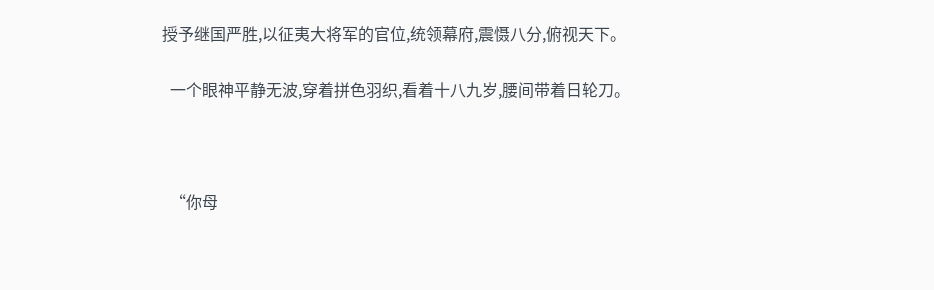授予继国严胜,以征夷大将军的官位,统领幕府,震慑八分,俯视天下。

  一个眼神平静无波,穿着拼色羽织,看着十八九岁,腰间带着日轮刀。



  “你母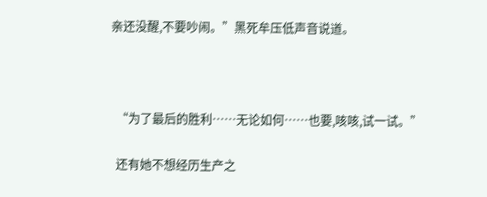亲还没醒,不要吵闹。”黑死牟压低声音说道。



  “为了最后的胜利……无论如何……也要,咳咳,试一试。”

  还有她不想经历生产之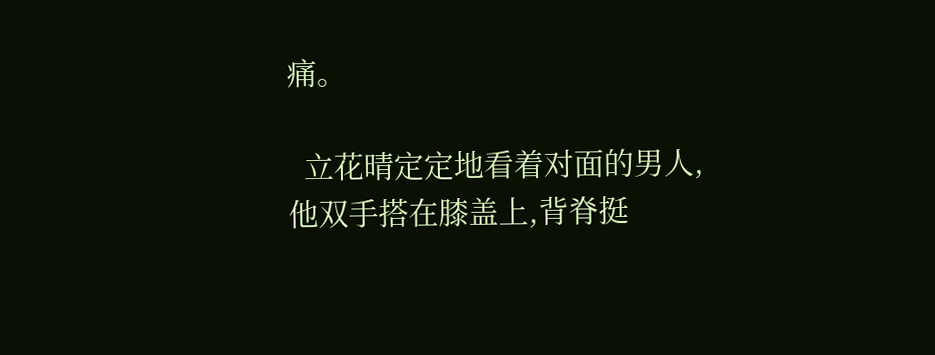痛。

  立花晴定定地看着对面的男人,他双手搭在膝盖上,背脊挺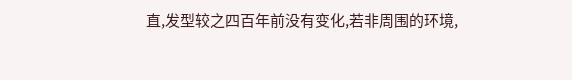直,发型较之四百年前没有变化,若非周围的环境,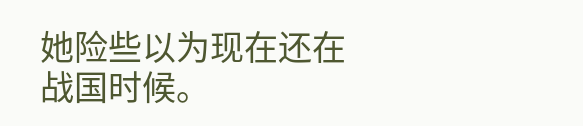她险些以为现在还在战国时候。